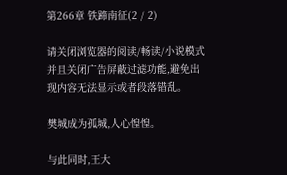第266章 铁蹄南征(2 / 2)

请关闭浏览器的阅读/畅读/小说模式并且关闭广告屏蔽过滤功能,避免出现内容无法显示或者段落错乱。

樊城成为孤城,人心惶惶。

与此同时,王大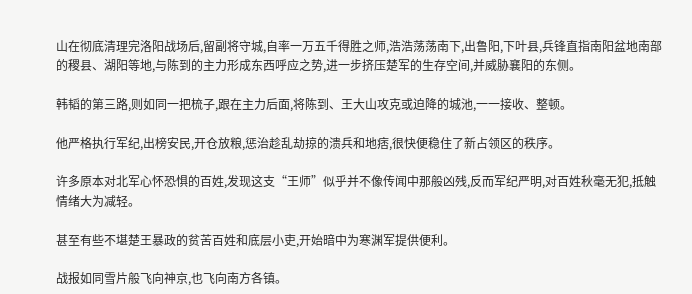山在彻底清理完洛阳战场后,留副将守城,自率一万五千得胜之师,浩浩荡荡南下,出鲁阳,下叶县,兵锋直指南阳盆地南部的稷县、湖阳等地,与陈到的主力形成东西呼应之势,进一步挤压楚军的生存空间,并威胁襄阳的东侧。

韩韬的第三路,则如同一把梳子,跟在主力后面,将陈到、王大山攻克或迫降的城池,一一接收、整顿。

他严格执行军纪,出榜安民,开仓放粮,惩治趁乱劫掠的溃兵和地痞,很快便稳住了新占领区的秩序。

许多原本对北军心怀恐惧的百姓,发现这支“王师”似乎并不像传闻中那般凶残,反而军纪严明,对百姓秋毫无犯,抵触情绪大为减轻。

甚至有些不堪楚王暴政的贫苦百姓和底层小吏,开始暗中为寒渊军提供便利。

战报如同雪片般飞向神京,也飞向南方各镇。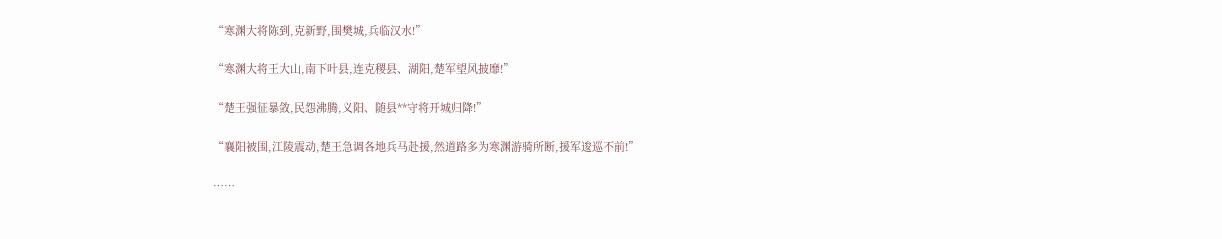“寒渊大将陈到,克新野,围樊城,兵临汉水!”

“寒渊大将王大山,南下叶县,连克稷县、湖阳,楚军望风披靡!”

“楚王强征暴敛,民怨沸腾,义阳、随县**守将开城归降!”

“襄阳被围,江陵震动,楚王急调各地兵马赴援,然道路多为寒渊游骑所断,援军逡巡不前!”

……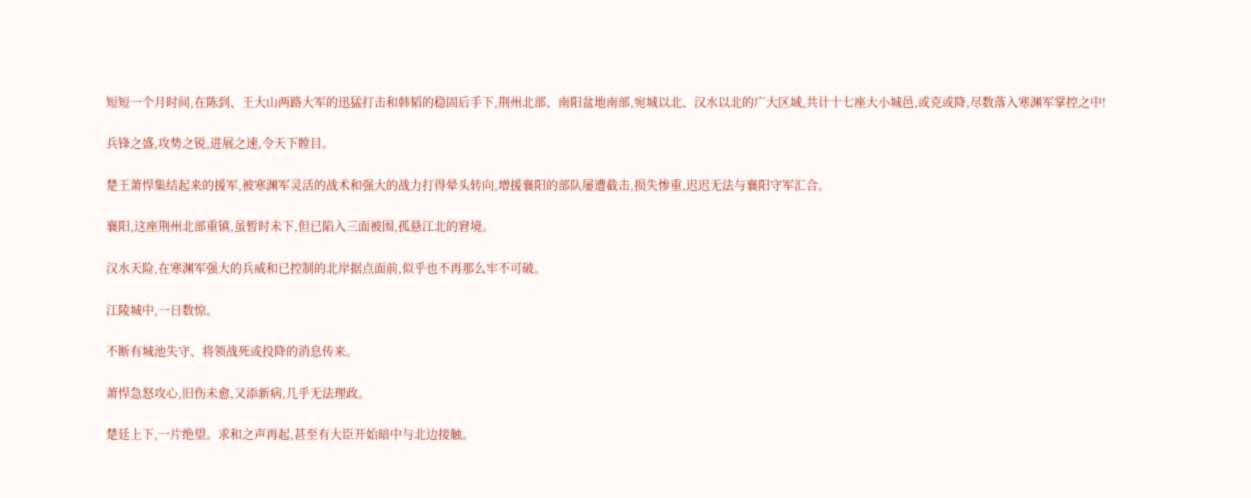短短一个月时间,在陈到、王大山两路大军的迅猛打击和韩韬的稳固后手下,荆州北部、南阳盆地南部,宛城以北、汉水以北的广大区域,共计十七座大小城邑,或克或降,尽数落入寒渊军掌控之中!

兵锋之盛,攻势之锐,进展之速,令天下瞠目。

楚王萧悍集结起来的援军,被寒渊军灵活的战术和强大的战力打得晕头转向,增援襄阳的部队屡遭截击,损失惨重,迟迟无法与襄阳守军汇合。

襄阳,这座荆州北部重镇,虽暂时未下,但已陷入三面被围,孤悬江北的窘境。

汉水天险,在寒渊军强大的兵威和已控制的北岸据点面前,似乎也不再那么牢不可破。

江陵城中,一日数惊。

不断有城池失守、将领战死或投降的消息传来。

萧悍急怒攻心,旧伤未愈,又添新病,几乎无法理政。

楚廷上下,一片绝望。求和之声再起,甚至有大臣开始暗中与北边接触。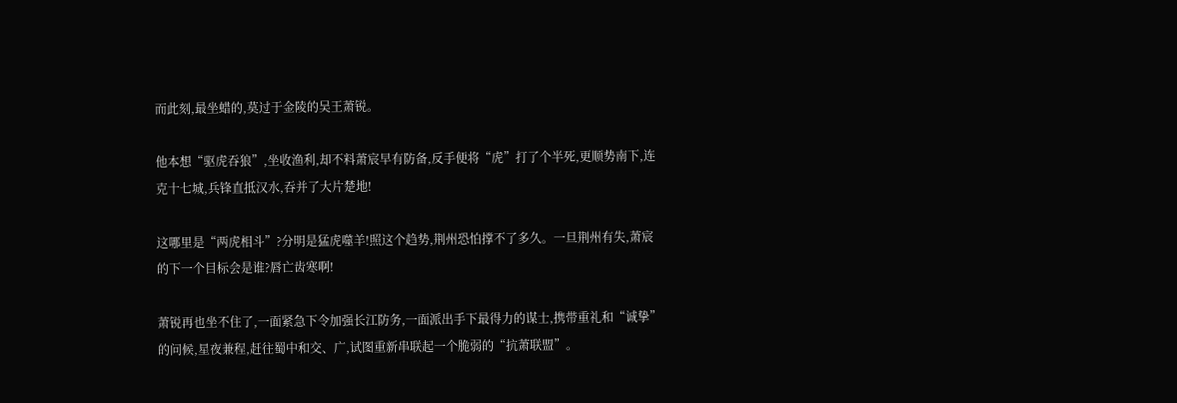而此刻,最坐蜡的,莫过于金陵的吴王萧锐。

他本想“驱虎吞狼”,坐收渔利,却不料萧宸早有防备,反手便将“虎”打了个半死,更顺势南下,连克十七城,兵锋直抵汉水,吞并了大片楚地!

这哪里是“两虎相斗”?分明是猛虎噬羊!照这个趋势,荆州恐怕撑不了多久。一旦荆州有失,萧宸的下一个目标会是谁?唇亡齿寒啊!

萧锐再也坐不住了,一面紧急下令加强长江防务,一面派出手下最得力的谋士,携带重礼和“诚挚”的问候,星夜兼程,赶往蜀中和交、广,试图重新串联起一个脆弱的“抗萧联盟”。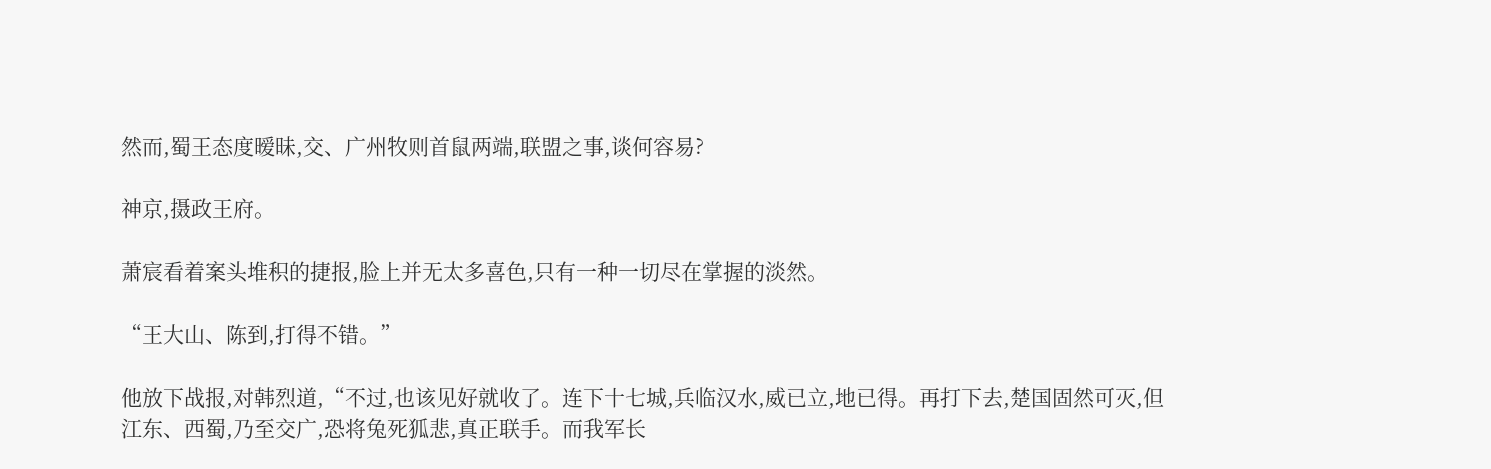然而,蜀王态度暧昧,交、广州牧则首鼠两端,联盟之事,谈何容易?

神京,摄政王府。

萧宸看着案头堆积的捷报,脸上并无太多喜色,只有一种一切尽在掌握的淡然。

“王大山、陈到,打得不错。”

他放下战报,对韩烈道,“不过,也该见好就收了。连下十七城,兵临汉水,威已立,地已得。再打下去,楚国固然可灭,但江东、西蜀,乃至交广,恐将兔死狐悲,真正联手。而我军长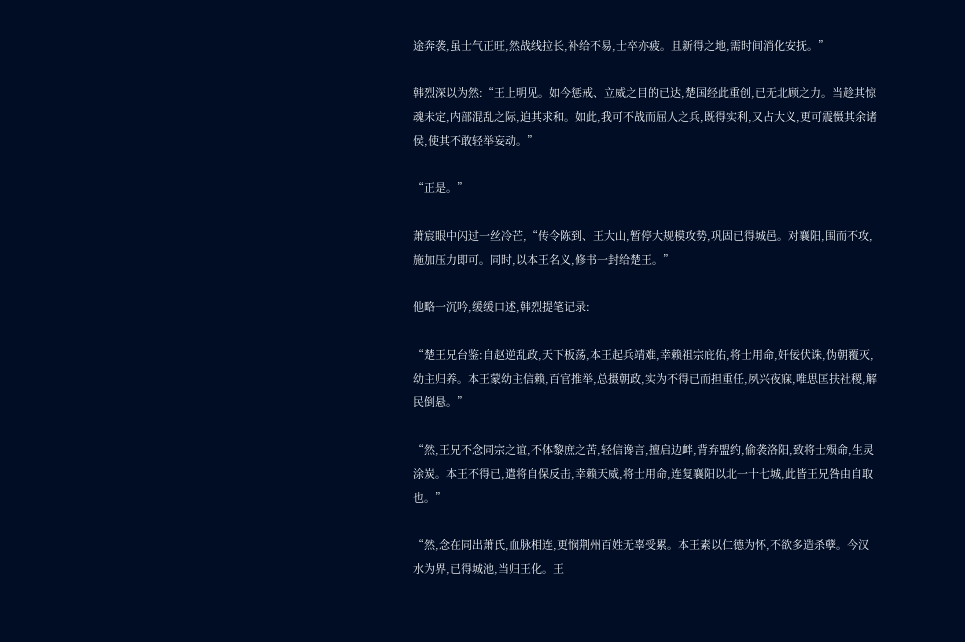途奔袭,虽士气正旺,然战线拉长,补给不易,士卒亦疲。且新得之地,需时间消化安抚。”

韩烈深以为然:“王上明见。如今惩戒、立威之目的已达,楚国经此重创,已无北顾之力。当趁其惊魂未定,内部混乱之际,迫其求和。如此,我可不战而屈人之兵,既得实利,又占大义,更可震慑其余诸侯,使其不敢轻举妄动。”

“正是。”

萧宸眼中闪过一丝冷芒,“传令陈到、王大山,暂停大规模攻势,巩固已得城邑。对襄阳,围而不攻,施加压力即可。同时,以本王名义,修书一封给楚王。”

他略一沉吟,缓缓口述,韩烈提笔记录:

“楚王兄台鉴:自赵逆乱政,天下板荡,本王起兵靖难,幸赖祖宗庇佑,将士用命,奸佞伏诛,伪朝覆灭,幼主归养。本王蒙幼主信赖,百官推举,总摄朝政,实为不得已而担重任,夙兴夜寐,唯思匡扶社稷,解民倒悬。”

“然,王兄不念同宗之谊,不体黎庶之苦,轻信谗言,擅启边衅,背弃盟约,偷袭洛阳,致将士殒命,生灵涂炭。本王不得已,遣将自保反击,幸赖天威,将士用命,连复襄阳以北一十七城,此皆王兄咎由自取也。”

“然,念在同出萧氏,血脉相连,更悯荆州百姓无辜受累。本王素以仁德为怀,不欲多造杀孽。今汉水为界,已得城池,当归王化。王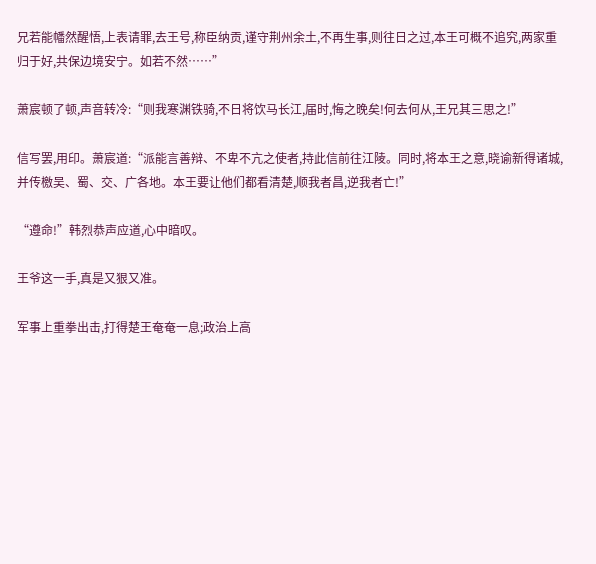兄若能幡然醒悟,上表请罪,去王号,称臣纳贡,谨守荆州余土,不再生事,则往日之过,本王可概不追究,两家重归于好,共保边境安宁。如若不然……”

萧宸顿了顿,声音转冷:“则我寒渊铁骑,不日将饮马长江,届时,悔之晚矣!何去何从,王兄其三思之!”

信写罢,用印。萧宸道:“派能言善辩、不卑不亢之使者,持此信前往江陵。同时,将本王之意,晓谕新得诸城,并传檄吴、蜀、交、广各地。本王要让他们都看清楚,顺我者昌,逆我者亡!”

“遵命!”韩烈恭声应道,心中暗叹。

王爷这一手,真是又狠又准。

军事上重拳出击,打得楚王奄奄一息;政治上高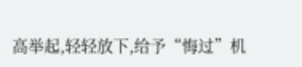高举起,轻轻放下,给予“悔过”机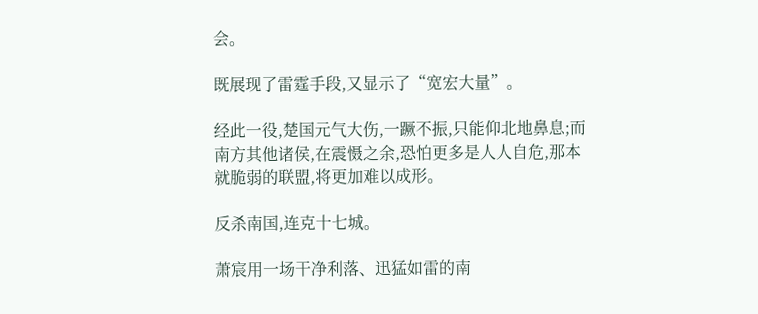会。

既展现了雷霆手段,又显示了“宽宏大量”。

经此一役,楚国元气大伤,一蹶不振,只能仰北地鼻息;而南方其他诸侯,在震慑之余,恐怕更多是人人自危,那本就脆弱的联盟,将更加难以成形。

反杀南国,连克十七城。

萧宸用一场干净利落、迅猛如雷的南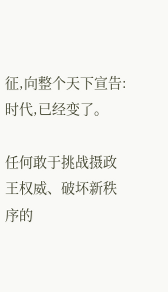征,向整个天下宣告:时代,已经变了。

任何敢于挑战摄政王权威、破坏新秩序的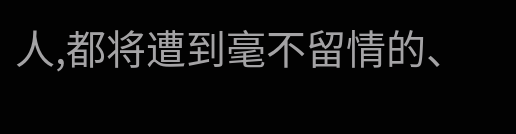人,都将遭到毫不留情的、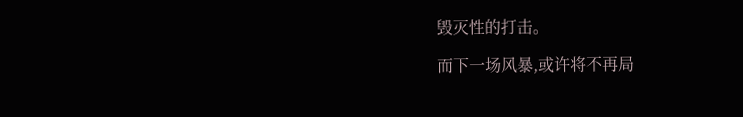毁灭性的打击。

而下一场风暴,或许将不再局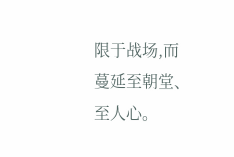限于战场,而蔓延至朝堂、至人心。